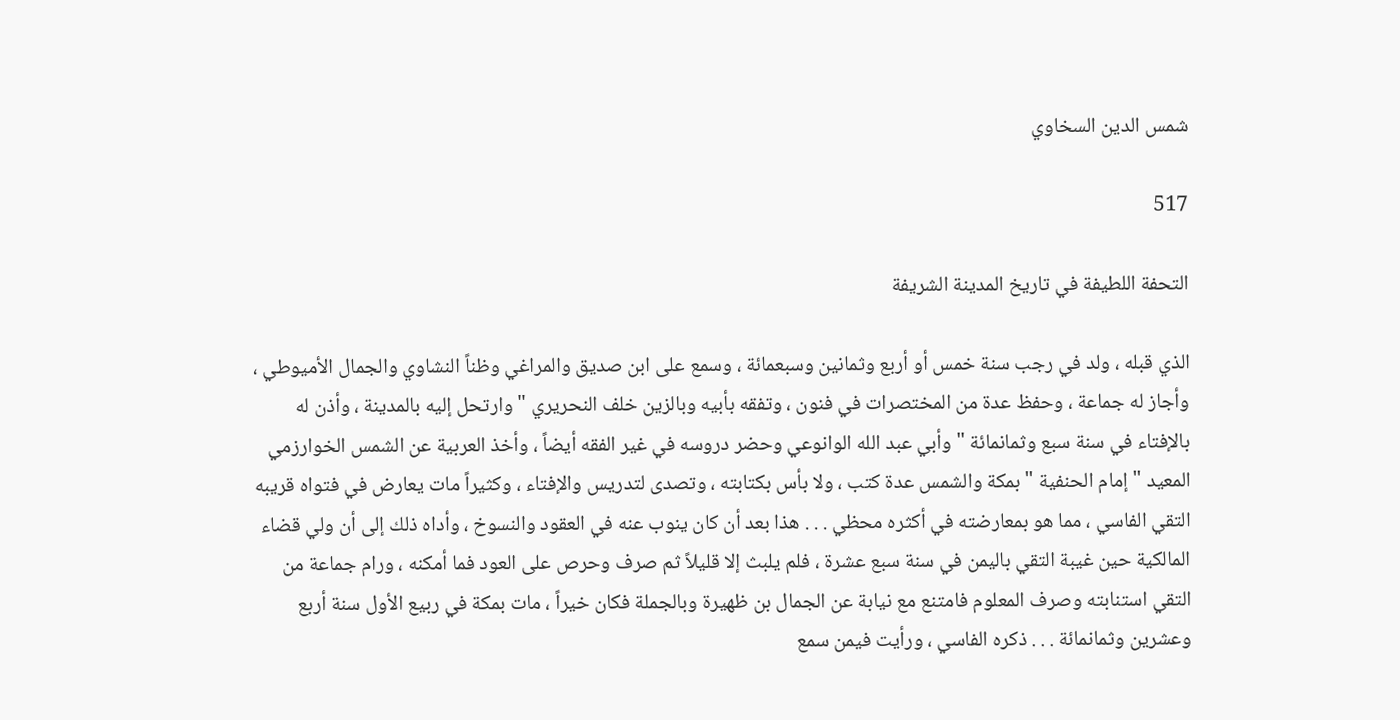شمس الدين السخاوي

517

التحفة اللطيفة في تاريخ المدينة الشريفة

الذي قبله ، ولد في رجب سنة خمس أو أربع وثمانين وسبعمائة ، وسمع على ابن صديق والمراغي وظناً النشاوي والجمال الأميوطي ، وأجاز له جماعة ، وحفظ عدة من المختصرات في فنون ، وتفقه بأبيه وبالزين خلف النحريري " وارتحل إليه بالمدينة ، وأذن له بالإفتاء في سنة سبع وثمانمائة " وأبي عبد الله الوانوعي وحضر دروسه في غير الفقه أيضاً ، وأخذ العربية عن الشمس الخوارزمي المعيد " إمام الحنفية " بمكة والشمس عدة كتب ، ولا بأس بكتابته ، وتصدى لتدريس والإفتاء ، وكثيراً مات يعارض في فتواه قريبه التقي الفاسي ، مما هو بمعارضته في أكثره محظي . . . هذا بعد أن كان ينوب عنه في العقود والنسوخ ، وأداه ذلك إلى أن ولي قضاء المالكية حين غيبة التقي باليمن في سنة سبع عشرة ، فلم يلبث إلا قليلاً ثم صرف وحرص على العود فما أمكنه ، ورام جماعة من التقي استنابته وصرف المعلوم فامتنع مع نيابة عن الجمال بن ظهيرة وبالجملة فكان خيراً ، مات بمكة في ربيع الأول سنة أربع وعشرين وثمانمائة . . . ذكره الفاسي ، ورأيت فيمن سمع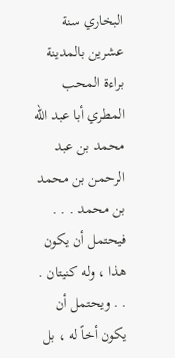البخاري سنة عشرين بالمدينة براءة المحب المطري أبا عبد الله محمد بن عبد الرحمن بن محمد بن محمد . . . فيحتمل أن يكون هذا ، وله كنيتان . . . ويحتمل أن يكون أخاً له ، بل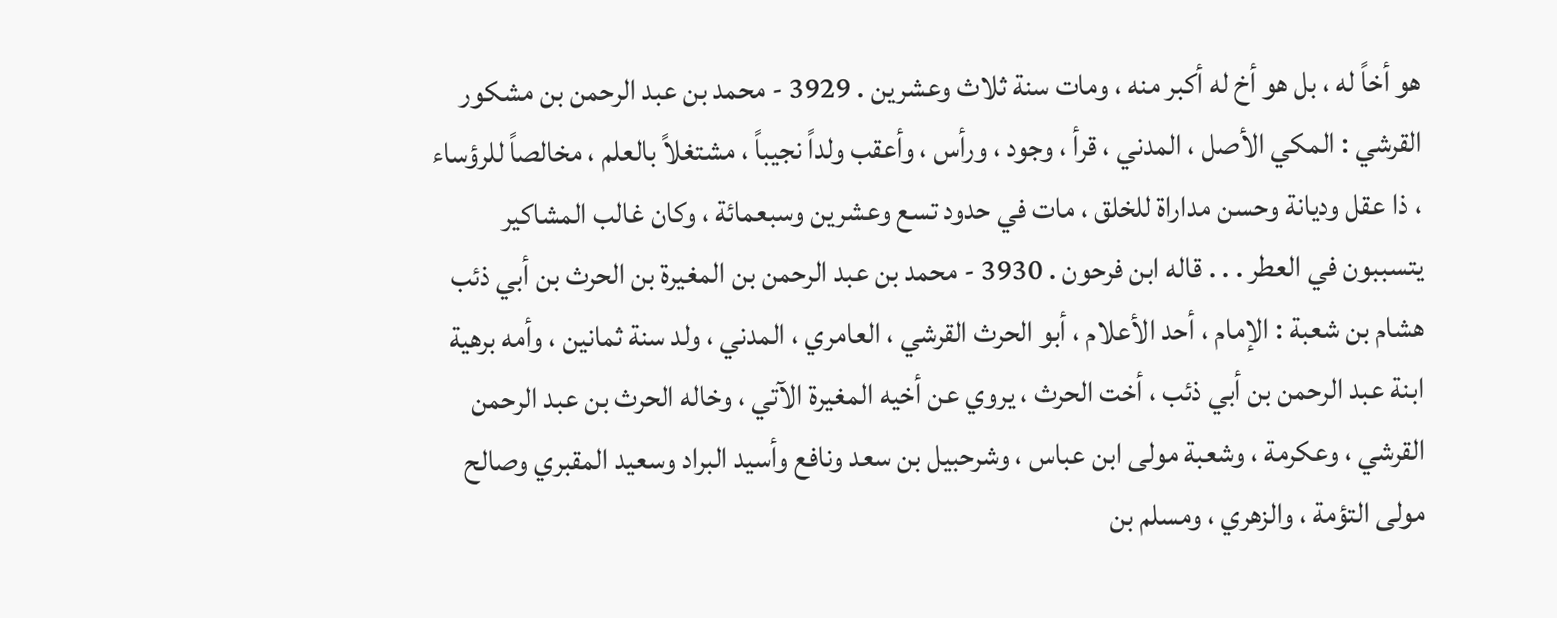هو أخاً له ، بل هو أخ له أكبر منه ، ومات سنة ثلاث وعشرين . 3929 - محمد بن عبد الرحمن بن مشكور القرشي : المكي الأصل ، المدني ، قرأ ، وجود ، ورأس ، وأعقب ولداً نجيباً ، مشتغلاً بالعلم ، مخالصاً للرؤساء ، ذا عقل وديانة وحسن مداراة للخلق ، مات في حدود تسع وعشرين وسبعمائة ، وكان غالب المشاكير يتسببون في العطر . . . قاله ابن فرحون . 3930 - محمد بن عبد الرحمن بن المغيرة بن الحرث بن أبي ذئب هشام بن شعبة : الإمام ، أحد الأعلام ، أبو الحرث القرشي ، العامري ، المدني ، ولد سنة ثمانين ، وأمه برهية ابنة عبد الرحمن بن أبي ذئب ، أخت الحرث ، يروي عن أخيه المغيرة الآتي ، وخاله الحرث بن عبد الرحمن القرشي ، وعكرمة ، وشعبة مولى ابن عباس ، وشرحبيل بن سعد ونافع وأسيد البراد وسعيد المقبري وصالح مولى التؤمة ، والزهري ، ومسلم بن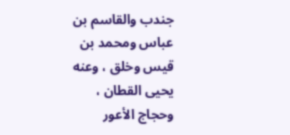جندب والقاسم بن عباس ومحمد بن قيس وخلق ، وعنه يحيى القطان ، وحجاج الأعور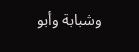وشبابة وأبو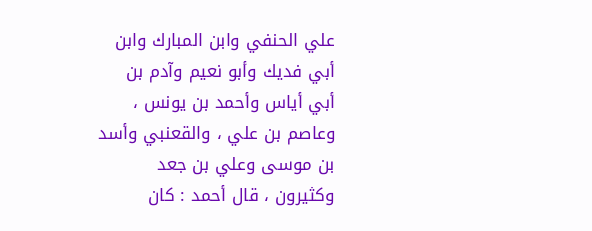علي الحنفي وابن المبارك وابن أبي فديك وأبو نعيم وآدم بن أبي أياس وأحمد بن يونس ، وعاصم بن علي ، والقعنبي وأسد بن موسى وعلي بن جعد وكثيرون ، قال أحمد : كان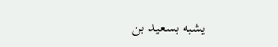يشبه بسعيد بن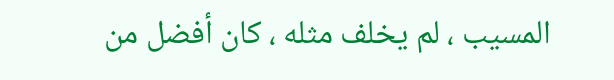المسيب ، لم يخلف مثله ، كان أفضل من